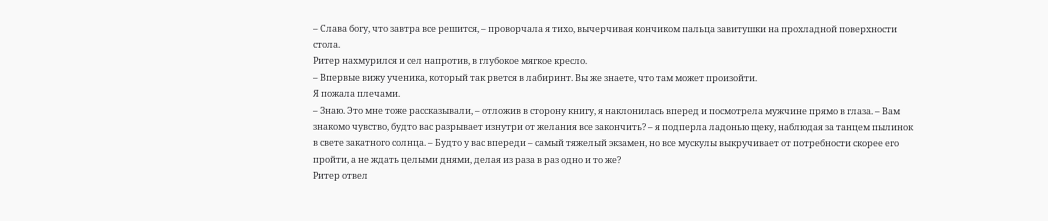– Слава богу, что завтра все решится, – проворчала я тихо, вычерчивая кончиком пальца завитушки на прохладной поверхности стола.
Ритер нахмурился и сел напротив, в глубокое мягкое кресло.
– Впервые вижу ученика, который так рвется в лабиринт. Вы же знаете, что там может произойти.
Я пожала плечами.
– Знаю. Это мне тоже рассказывали, – отложив в сторону книгу, я наклонилась вперед и посмотрела мужчине прямо в глаза. – Вам знакомо чувство, будто вас разрывает изнутри от желания все закончить? – я подперла ладонью щеку, наблюдая за танцем пылинок в свете закатного солнца. – Будто у вас впереди – самый тяжелый экзамен, но все мускулы выкручивает от потребности скорее его пройти, а не ждать целыми днями, делая из раза в раз одно и то же?
Ритер отвел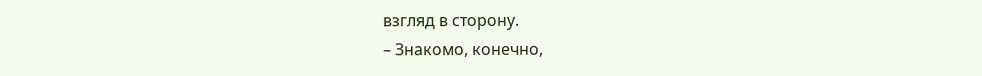взгляд в сторону.
– Знакомо, конечно,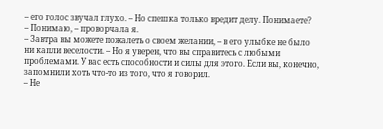– его голос звучал глухо. – Но спешка только вредит делу. Понимаете?
– Понимаю, – проворчала я.
– Завтра вы можете пожалеть о своем желании, – в его улыбке не было ни капли веселости. – Но я уверен, что вы справитесь с любыми проблемами. У вас есть способности и силы для этого. Если вы, конечно, запомнили хоть что-то из того, что я говорил.
– Не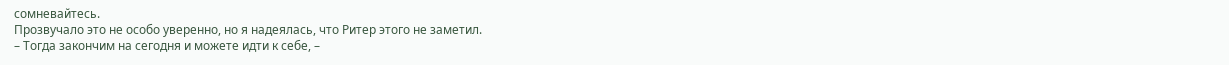сомневайтесь.
Прозвучало это не особо уверенно, но я надеялась, что Ритер этого не заметил.
– Тогда закончим на сегодня и можете идти к себе, –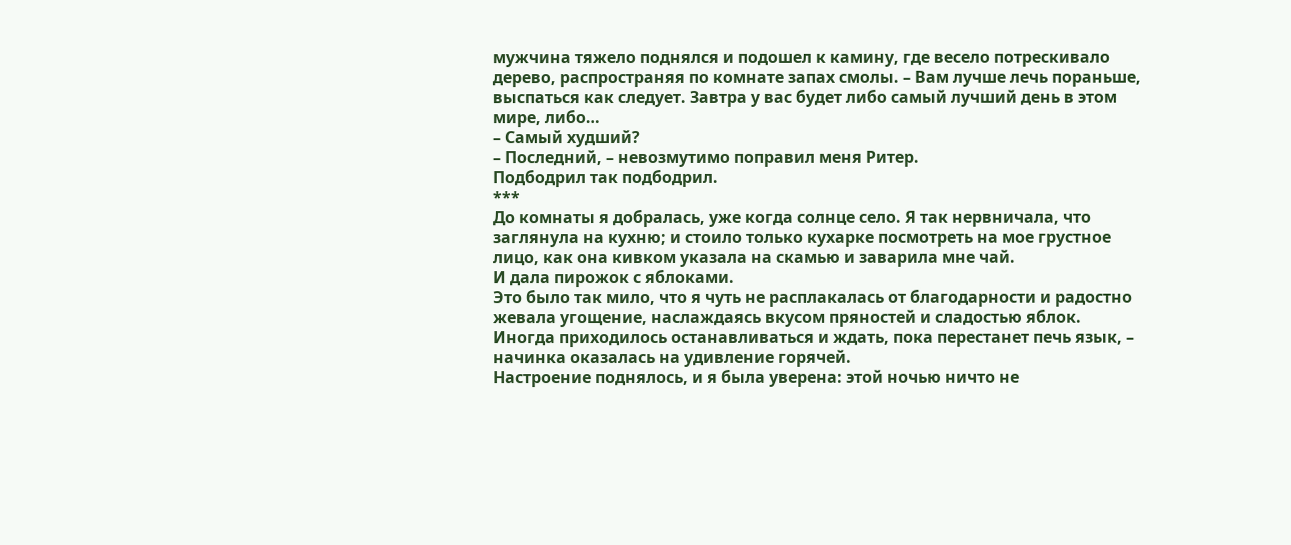мужчина тяжело поднялся и подошел к камину, где весело потрескивало дерево, распространяя по комнате запах смолы. – Вам лучше лечь пораньше, выспаться как следует. Завтра у вас будет либо самый лучший день в этом мире, либо…
– Самый худший?
– Последний, – невозмутимо поправил меня Ритер.
Подбодрил так подбодрил.
***
До комнаты я добралась, уже когда солнце село. Я так нервничала, что заглянула на кухню; и стоило только кухарке посмотреть на мое грустное лицо, как она кивком указала на скамью и заварила мне чай.
И дала пирожок с яблоками.
Это было так мило, что я чуть не расплакалась от благодарности и радостно жевала угощение, наслаждаясь вкусом пряностей и сладостью яблок. Иногда приходилось останавливаться и ждать, пока перестанет печь язык, – начинка оказалась на удивление горячей.
Настроение поднялось, и я была уверена: этой ночью ничто не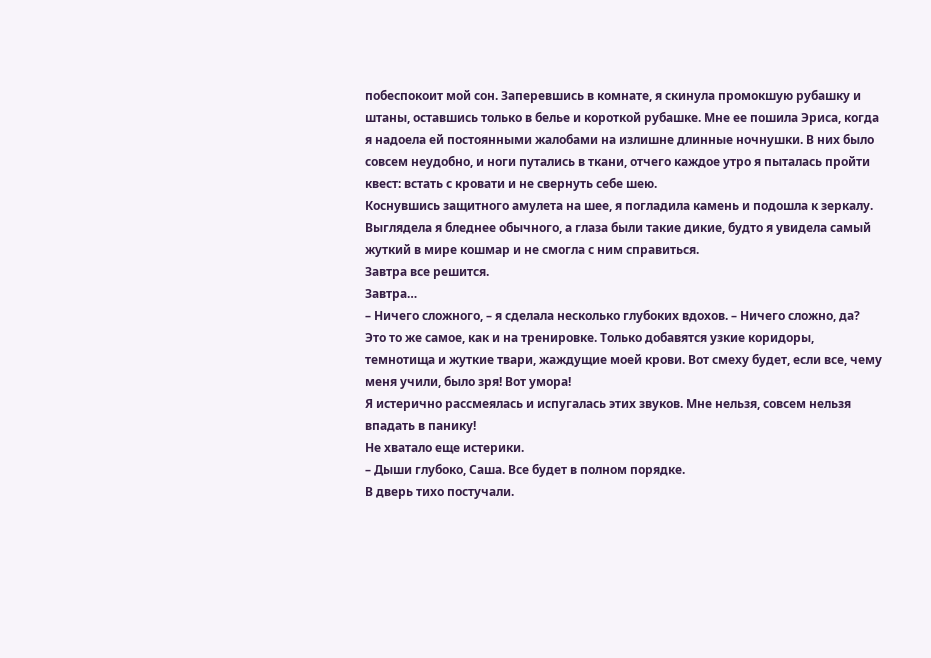побеспокоит мой сон. Заперевшись в комнате, я скинула промокшую рубашку и штаны, оставшись только в белье и короткой рубашке. Мне ее пошила Эриса, когда я надоела ей постоянными жалобами на излишне длинные ночнушки. В них было совсем неудобно, и ноги путались в ткани, отчего каждое утро я пыталась пройти квест: встать с кровати и не свернуть себе шею.
Коснувшись защитного амулета на шее, я погладила камень и подошла к зеркалу. Выглядела я бледнее обычного, а глаза были такие дикие, будто я увидела самый жуткий в мире кошмар и не смогла с ним справиться.
Завтра все решится.
Завтра…
– Ничего сложного, – я сделала несколько глубоких вдохов. – Ничего сложно, да? Это то же самое, как и на тренировке. Только добавятся узкие коридоры, темнотища и жуткие твари, жаждущие моей крови. Вот смеху будет, если все, чему меня учили, было зря! Вот умора!
Я истерично рассмеялась и испугалась этих звуков. Мне нельзя, совсем нельзя впадать в панику!
Не хватало еще истерики.
– Дыши глубоко, Саша. Все будет в полном порядке.
В дверь тихо постучали.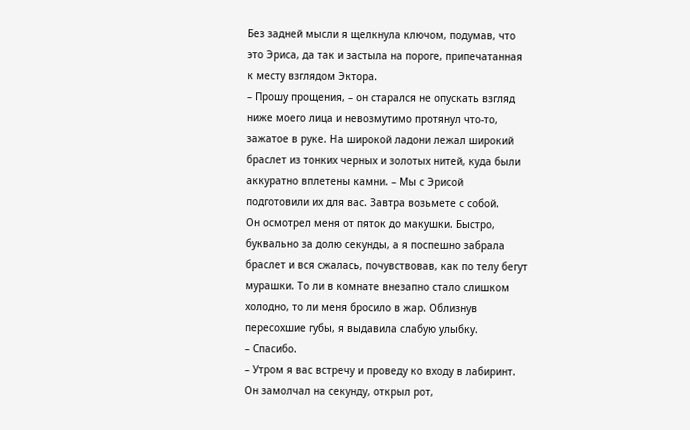Без задней мысли я щелкнула ключом, подумав, что это Эриса, да так и застыла на пороге, припечатанная к месту взглядом Эктора.
– Прошу прощения, – он старался не опускать взгляд ниже моего лица и невозмутимо протянул что-то, зажатое в руке. На широкой ладони лежал широкий браслет из тонких черных и золотых нитей, куда были аккуратно вплетены камни. – Мы с Эрисой подготовили их для вас. Завтра возьмете с собой.
Он осмотрел меня от пяток до макушки. Быстро, буквально за долю секунды, а я поспешно забрала браслет и вся сжалась, почувствовав, как по телу бегут мурашки. То ли в комнате внезапно стало слишком холодно, то ли меня бросило в жар. Облизнув пересохшие губы, я выдавила слабую улыбку.
– Спасибо.
– Утром я вас встречу и проведу ко входу в лабиринт.
Он замолчал на секунду, открыл рот,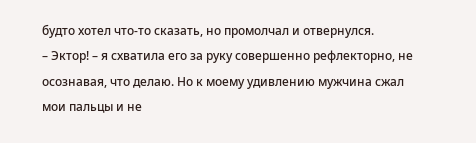будто хотел что-то сказать, но промолчал и отвернулся.
– Эктор! – я схватила его за руку совершенно рефлекторно, не осознавая, что делаю. Но к моему удивлению мужчина сжал мои пальцы и не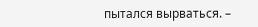пытался вырваться. –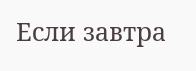Если завтра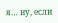я… ну, если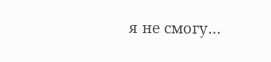я не смогу…